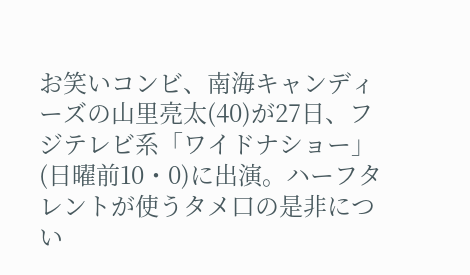お笑いコンビ、南海キャンディーズの山里亮太(40)が27日、フジテレビ系「ワイドナショー」(日曜前10・0)に出演。ハーフタレントが使うタメ口の是非につい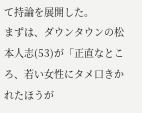て持論を展開した。
まずは、ダウンタウンの松本人志(53)が「正直なところ、若い女性にタメ口きかれたほうが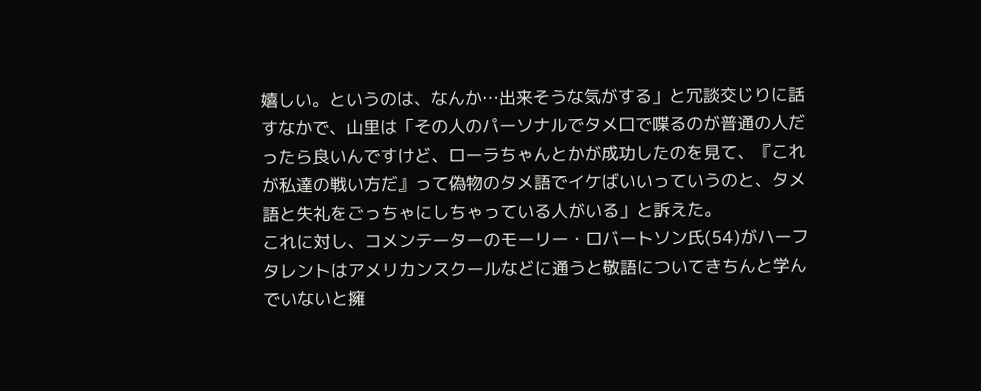嬉しい。というのは、なんか…出来そうな気がする」と冗談交じりに話すなかで、山里は「その人のパーソナルでタメ口で喋るのが普通の人だったら良いんですけど、ローラちゃんとかが成功したのを見て、『これが私達の戦い方だ』って偽物のタメ語でイケばいいっていうのと、タメ語と失礼をごっちゃにしちゃっている人がいる」と訴えた。
これに対し、コメンテーターのモーリー・ロバートソン氏(54)がハーフタレントはアメリカンスクールなどに通うと敬語についてきちんと学んでいないと擁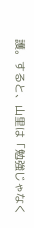護。すると、山里は「勉強じゃなく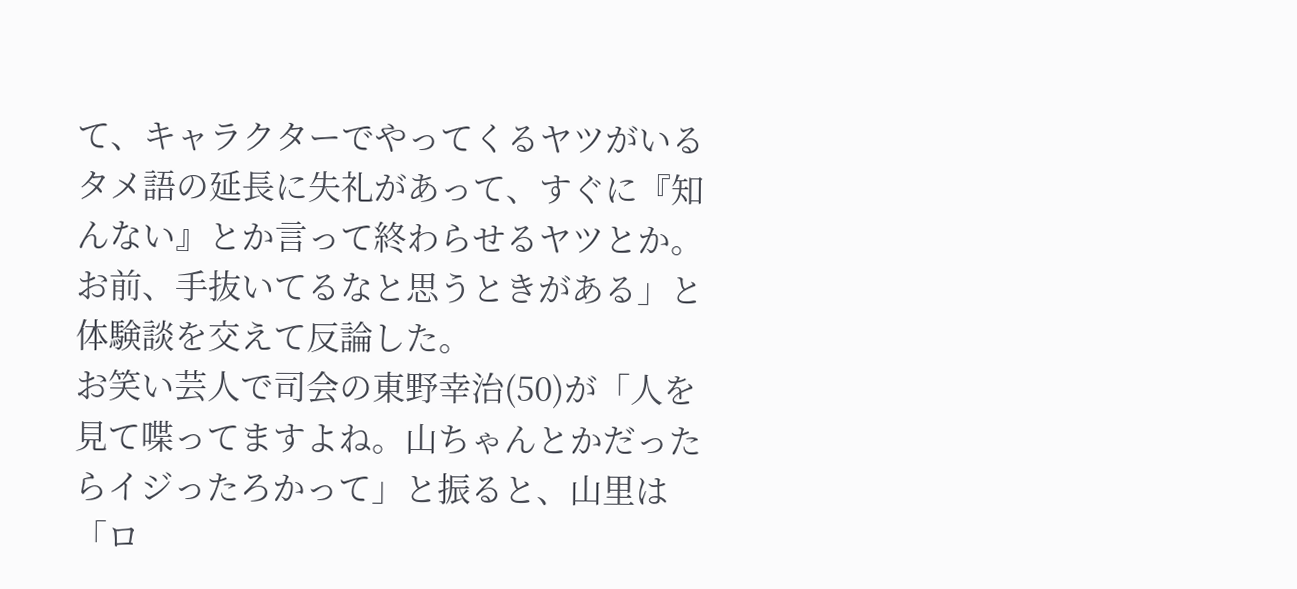て、キャラクターでやってくるヤツがいるタメ語の延長に失礼があって、すぐに『知んない』とか言って終わらせるヤツとか。お前、手抜いてるなと思うときがある」と体験談を交えて反論した。
お笑い芸人で司会の東野幸治(50)が「人を見て喋ってますよね。山ちゃんとかだったらイジったろかって」と振ると、山里は「ロ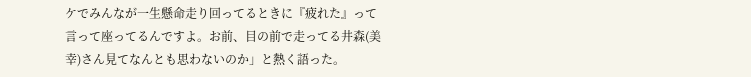ケでみんなが一生懸命走り回ってるときに『疲れた』って言って座ってるんですよ。お前、目の前で走ってる井森(美幸)さん見てなんとも思わないのか」と熱く語った。